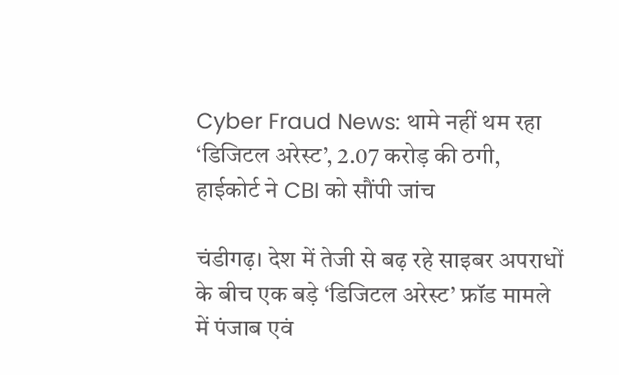Cyber Fraud News: थामे नहीं थम रहा ‘डिजिटल अरेस्ट’, 2.07 करोड़ की ठगी, हाईकोर्ट ने CBI को सौंपी जांच

चंडीगढ़। देश में तेजी से बढ़ रहे साइबर अपराधों के बीच एक बड़े ‘डिजिटल अरेस्ट’ फ्रॉड मामले में पंजाब एवं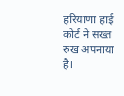हरियाणा हाई कोर्ट ने सख्त रुख अपनाया है।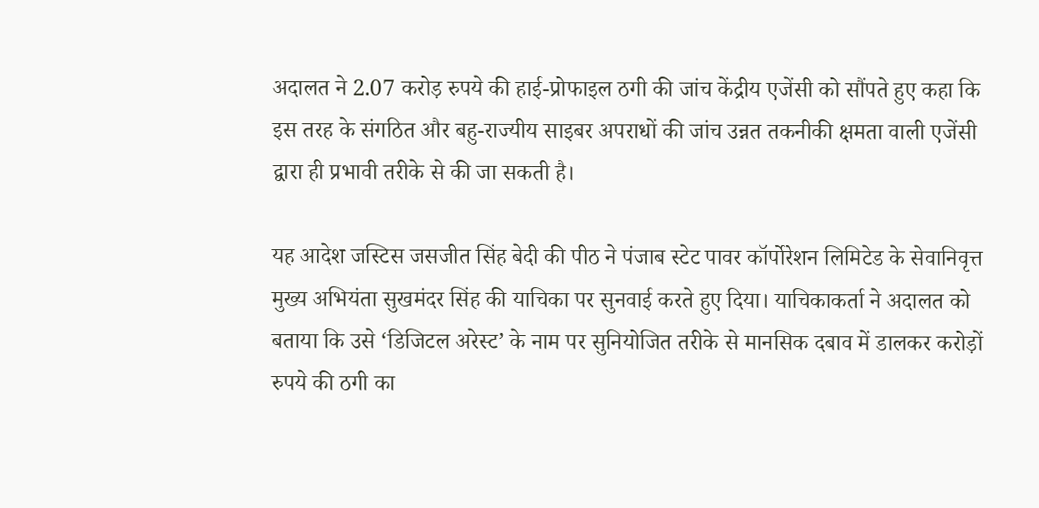अदालत ने 2.07 करोड़ रुपये की हाई-प्रोफाइल ठगी की जांच केंद्रीय एजेंसी को सौंपते हुए कहा कि इस तरह के संगठित और बहु-राज्यीय साइबर अपराधों की जांच उन्नत तकनीकी क्षमता वाली एजेंसी द्वारा ही प्रभावी तरीके से की जा सकती है।

यह आदेश जस्टिस जसजीत सिंह बेदी की पीठ ने पंजाब स्टेट पावर कॉर्पोरेशन लिमिटेड के सेवानिवृत्त मुख्य अभियंता सुखमंदर सिंह की याचिका पर सुनवाई करते हुए दिया। याचिकाकर्ता ने अदालत को बताया कि उसे ‘डिजिटल अरेस्ट’ के नाम पर सुनियोजित तरीके से मानसिक दबाव में डालकर करोड़ों रुपये की ठगी का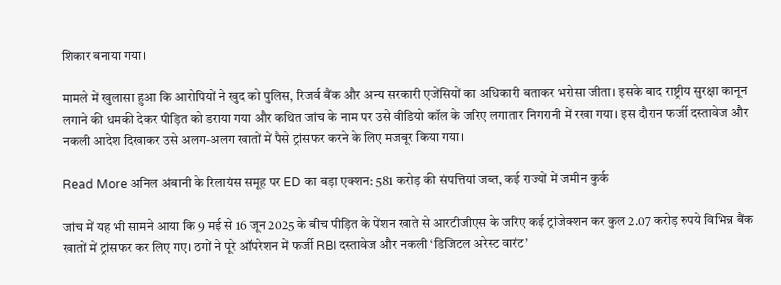शिकार बनाया गया।

मामले में खुलासा हुआ कि आरोपियों ने खुद को पुलिस, रिजर्व बैंक और अन्य सरकारी एजेंसियों का अधिकारी बताकर भरोसा जीता। इसके बाद राष्ट्रीय सुरक्षा कानून लगाने की धमकी देकर पीड़ित को डराया गया और कथित जांच के नाम पर उसे वीडियो कॉल के जरिए लगातार निगरानी में रखा गया। इस दौरान फर्जी दस्तावेज और नकली आदेश दिखाकर उसे अलग-अलग खातों में पैसे ट्रांसफर करने के लिए मजबूर किया गया।

Read More अनिल अंबानी के रिलायंस समूह पर ED का बड़ा एक्शन: 581 करोड़ की संपत्तियां जब्त, कई राज्यों में जमीन कुर्क

जांच में यह भी सामने आया कि 9 मई से 16 जून 2025 के बीच पीड़ित के पेंशन खाते से आरटीजीएस के जरिए कई ट्रांजेक्शन कर कुल 2.07 करोड़ रुपये विभिन्न बैंक खातों में ट्रांसफर कर लिए गए। ठगों ने पूरे ऑपरेशन में फर्जी RBI दस्तावेज और नकली ‘डिजिटल अरेस्ट वारंट’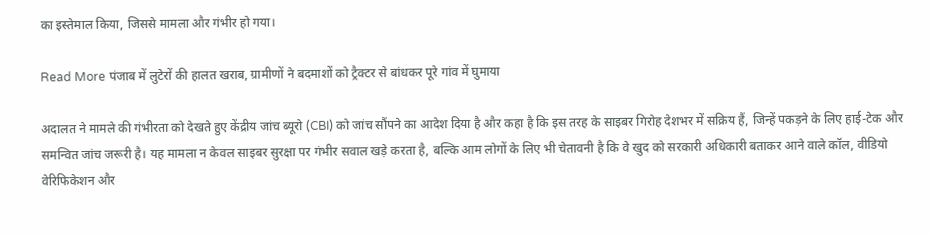का इस्तेमाल किया, जिससे मामला और गंभीर हो गया।

Read More पंजाब में लुटेरों की हालत खराब, ग्रामीणों ने बदमाशों को ट्रैक्टर से बांधकर पूरे गांव में घुमाया

अदालत ने मामले की गंभीरता को देखते हुए केंद्रीय जांच ब्यूरो (CBI) को जांच सौंपने का आदेश दिया है और कहा है कि इस तरह के साइबर गिरोह देशभर में सक्रिय हैं, जिन्हें पकड़ने के लिए हाई-टेक और समन्वित जांच जरूरी है। यह मामला न केवल साइबर सुरक्षा पर गंभीर सवाल खड़े करता है, बल्कि आम लोगों के लिए भी चेतावनी है कि वे खुद को सरकारी अधिकारी बताकर आने वाले कॉल, वीडियो वेरिफिकेशन और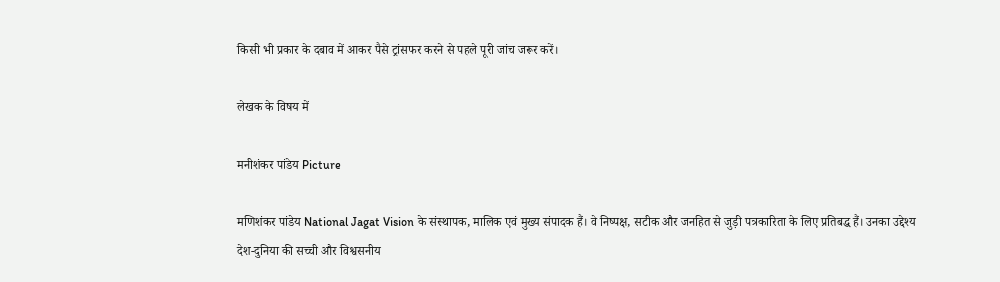किसी भी प्रकार के दबाव में आकर पैसे ट्रांसफर करने से पहले पूरी जांच जरूर करें।

लेखक के विषय में

मनीशंकर पांडेय Picture

मणिशंकर पांडेय National Jagat Vision के संस्थापक, मालिक एवं मुख्य संपादक हैं। वे निष्पक्ष, सटीक और जनहित से जुड़ी पत्रकारिता के लिए प्रतिबद्ध हैं। उनका उद्देश्य देश-दुनिया की सच्ची और विश्वसनीय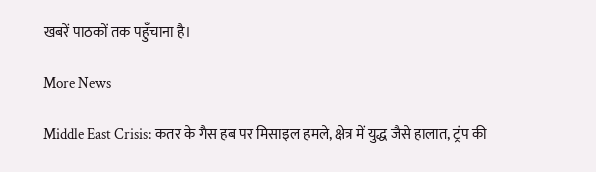खबरें पाठकों तक पहुँचाना है।

More News

Middle East Crisis: कतर के गैस हब पर मिसाइल हमले, क्षेत्र में युद्ध जैसे हालात, ट्रंप की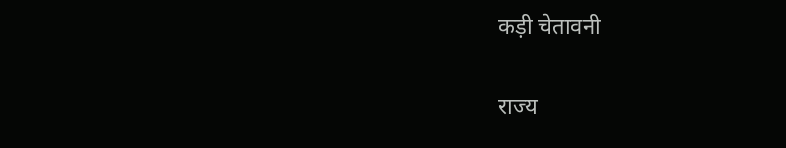कड़ी चेतावनी

राज्य